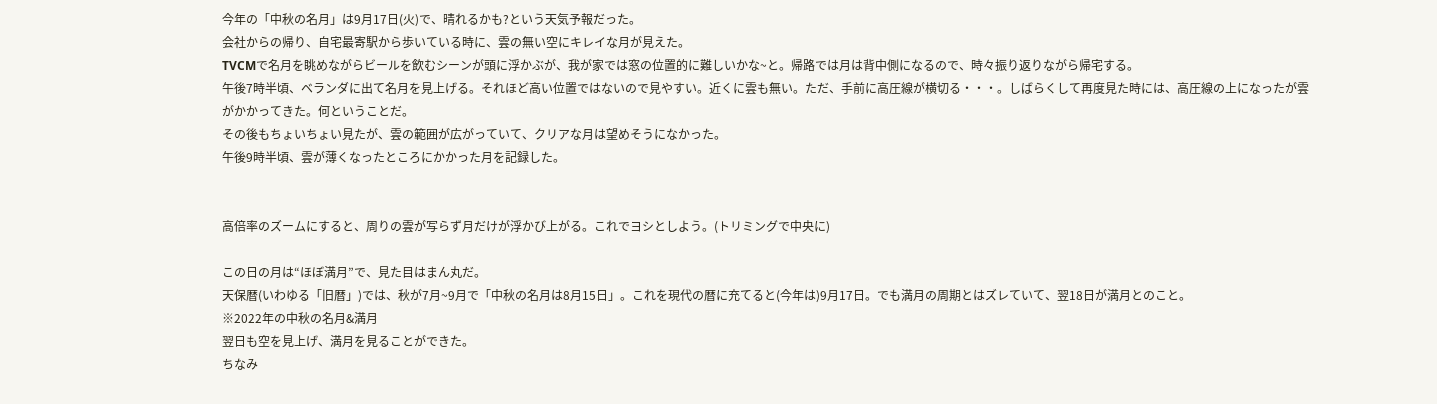今年の「中秋の名月」は9月17日(火)で、晴れるかも?という天気予報だった。
会社からの帰り、自宅最寄駅から歩いている時に、雲の無い空にキレイな月が見えた。
TVCMで名月を眺めながらビールを飲むシーンが頭に浮かぶが、我が家では窓の位置的に難しいかな~と。帰路では月は背中側になるので、時々振り返りながら帰宅する。
午後7時半頃、ベランダに出て名月を見上げる。それほど高い位置ではないので見やすい。近くに雲も無い。ただ、手前に高圧線が横切る・・・。しばらくして再度見た時には、高圧線の上になったが雲がかかってきた。何ということだ。
その後もちょいちょい見たが、雲の範囲が広がっていて、クリアな月は望めそうになかった。
午後9時半頃、雲が薄くなったところにかかった月を記録した。


高倍率のズームにすると、周りの雲が写らず月だけが浮かび上がる。これでヨシとしよう。(トリミングで中央に)

この日の月は“ほぼ満月”で、見た目はまん丸だ。
天保暦(いわゆる「旧暦」)では、秋が7月~9月で「中秋の名月は8月15日」。これを現代の暦に充てると(今年は)9月17日。でも満月の周期とはズレていて、翌18日が満月とのこと。
※2022年の中秋の名月&満月
翌日も空を見上げ、満月を見ることができた。
ちなみ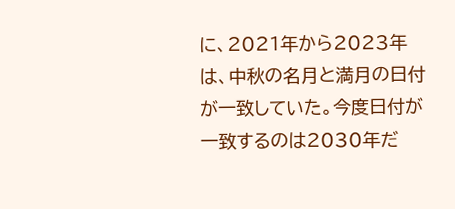に、2021年から2023年は、中秋の名月と満月の日付が一致していた。今度日付が一致するのは2030年だ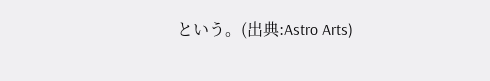という。(出典:Astro Arts)